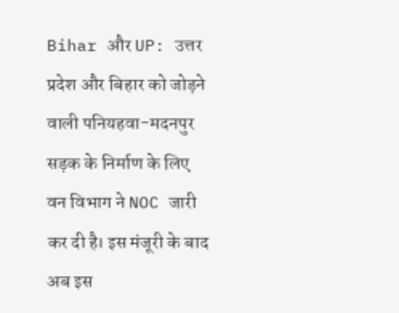Bihar और UP: उत्तर प्रदेश और बिहार को जोड़ने वाली पनियहवा-मदनपुर सड़क के निर्माण के लिए वन विभाग ने NOC जारी कर दी है। इस मंजूरी के बाद अब इस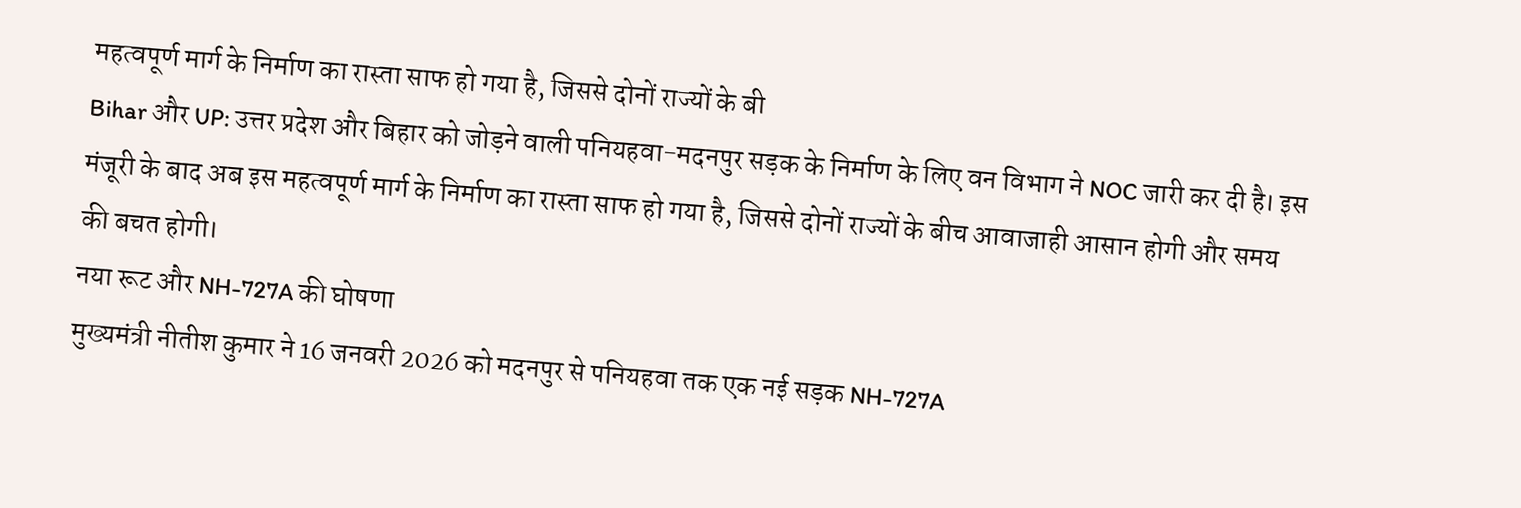महत्वपूर्ण मार्ग के निर्माण का रास्ता साफ हो गया है, जिससे दोनों राज्यों के बी
Bihar और UP: उत्तर प्रदेश और बिहार को जोड़ने वाली पनियहवा-मदनपुर सड़क के निर्माण के लिए वन विभाग ने NOC जारी कर दी है। इस मंजूरी के बाद अब इस महत्वपूर्ण मार्ग के निर्माण का रास्ता साफ हो गया है, जिससे दोनों राज्यों के बीच आवाजाही आसान होगी और समय की बचत होगी।
नया रूट और NH-727A की घोषणा
मुख्यमंत्री नीतीश कुमार ने 16 जनवरी 2026 को मदनपुर से पनियहवा तक एक नई सड़क NH-727A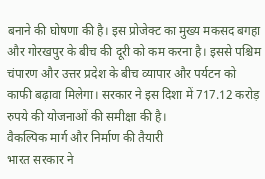बनाने की घोषणा की है। इस प्रोजेक्ट का मुख्य मकसद बगहा और गोरखपुर के बीच की दूरी को कम करना है। इससे पश्चिम चंपारण और उत्तर प्रदेश के बीच व्यापार और पर्यटन को काफी बढ़ावा मिलेगा। सरकार ने इस दिशा में 717.12 करोड़ रुपये की योजनाओं की समीक्षा की है।
वैकल्पिक मार्ग और निर्माण की तैयारी
भारत सरकार ने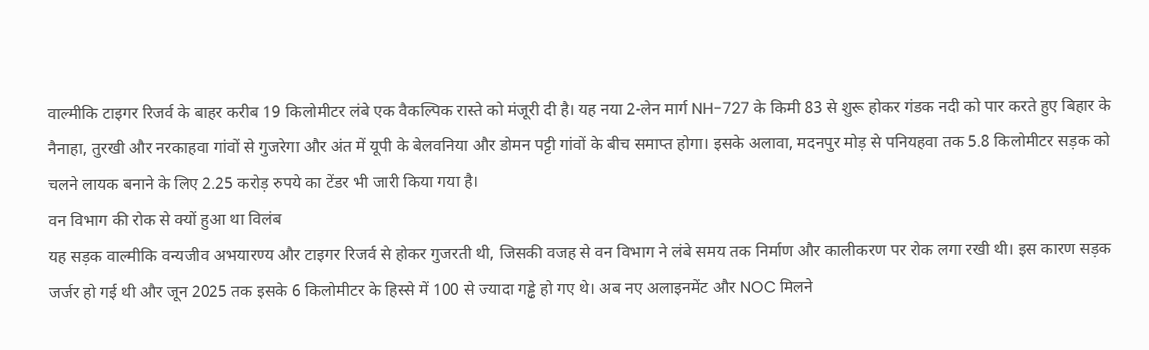वाल्मीकि टाइगर रिजर्व के बाहर करीब 19 किलोमीटर लंबे एक वैकल्पिक रास्ते को मंजूरी दी है। यह नया 2-लेन मार्ग NH-727 के किमी 83 से शुरू होकर गंडक नदी को पार करते हुए बिहार के नैनाहा, तुरखी और नरकाहवा गांवों से गुजरेगा और अंत में यूपी के बेलवनिया और डोमन पट्टी गांवों के बीच समाप्त होगा। इसके अलावा, मदनपुर मोड़ से पनियहवा तक 5.8 किलोमीटर सड़क को चलने लायक बनाने के लिए 2.25 करोड़ रुपये का टेंडर भी जारी किया गया है।
वन विभाग की रोक से क्यों हुआ था विलंब
यह सड़क वाल्मीकि वन्यजीव अभयारण्य और टाइगर रिजर्व से होकर गुजरती थी, जिसकी वजह से वन विभाग ने लंबे समय तक निर्माण और कालीकरण पर रोक लगा रखी थी। इस कारण सड़क जर्जर हो गई थी और जून 2025 तक इसके 6 किलोमीटर के हिस्से में 100 से ज्यादा गड्ढे हो गए थे। अब नए अलाइनमेंट और NOC मिलने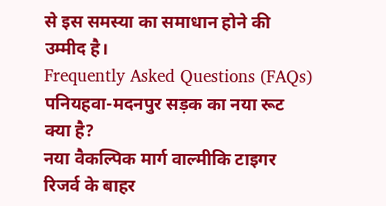से इस समस्या का समाधान होने की उम्मीद है।
Frequently Asked Questions (FAQs)
पनियहवा-मदनपुर सड़क का नया रूट क्या है?
नया वैकल्पिक मार्ग वाल्मीकि टाइगर रिजर्व के बाहर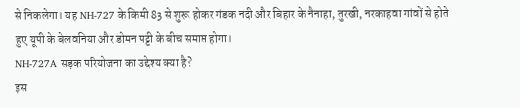से निकलेगा। यह NH-727 के किमी 83 से शुरू होकर गंडक नदी और बिहार के नैनाहा, तुरखी, नरकाहवा गांवों से होते हुए यूपी के बेलवनिया और डोमन पट्टी के बीच समाप्त होगा।
NH-727A सड़क परियोजना का उद्देश्य क्या है?
इस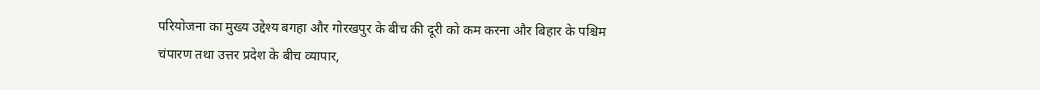परियोजना का मुख्य उद्देश्य बगहा और गोरखपुर के बीच की दूरी को कम करना और बिहार के पश्चिम चंपारण तथा उत्तर प्रदेश के बीच व्यापार,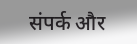संपर्क और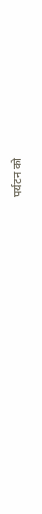पर्यटन को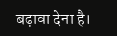बढ़ावा देना है।